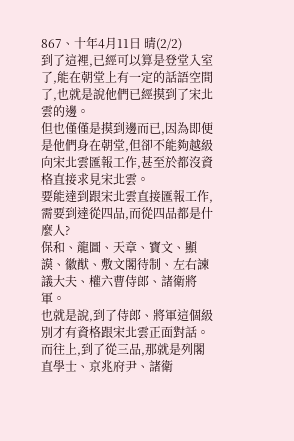867、十年4月11日 晴(2/2)
到了這裡,已經可以算是登堂入室了,能在朝堂上有一定的話語空間了,也就是說他們已經摸到了宋北雲的邊。
但也僅僅是摸到邊而已,因為即便是他們身在朝堂,但卻不能夠越級向宋北雲匯報工作,甚至於都沒資格直接求見宋北雲。
要能達到跟宋北雲直接匯報工作,需要到達從四品,而從四品都是什麼人?
保和、龍圖、天章、寶文、顯謨、徽猷、敷文閣待制、左右諫議大夫、權六曹侍郎、諸衛將軍。
也就是說,到了侍郎、將軍這個級別才有資格跟宋北雲正面對話。而往上,到了從三品,那就是列閣直學士、京兆府尹、諸衛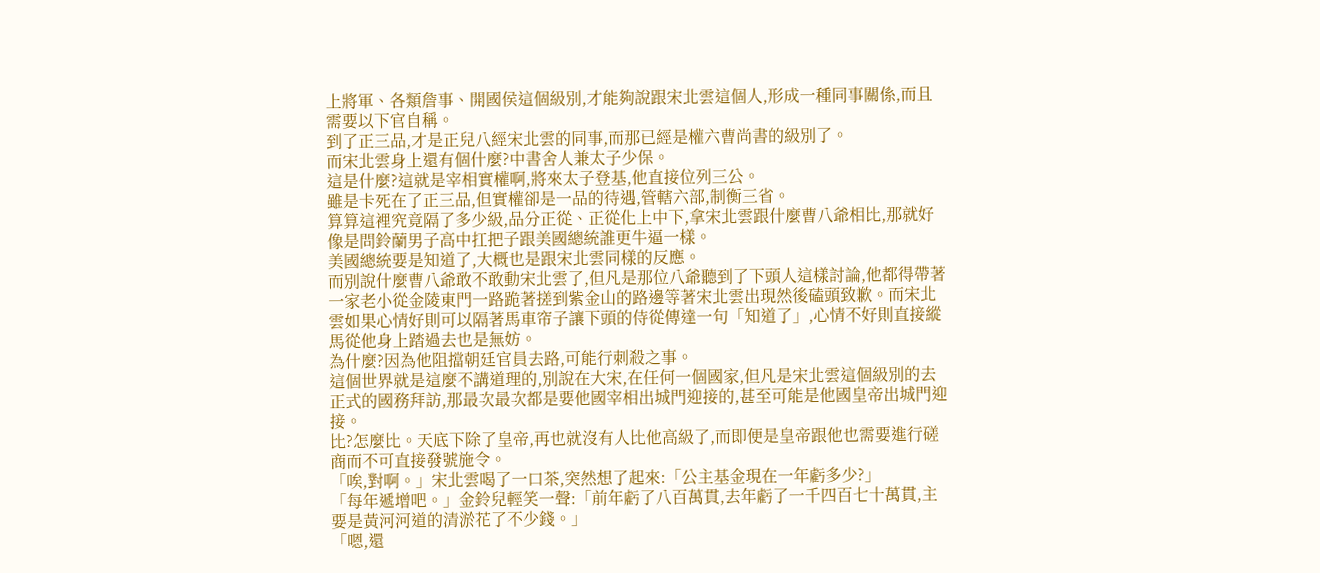上將軍、各類詹事、開國侯這個級別,才能夠說跟宋北雲這個人,形成一種同事關係,而且需要以下官自稱。
到了正三品,才是正兒八經宋北雲的同事,而那已經是權六曹尚書的級別了。
而宋北雲身上還有個什麼?中書舍人兼太子少保。
這是什麼?這就是宰相實權啊,將來太子登基,他直接位列三公。
雖是卡死在了正三品,但實權卻是一品的待遇,管轄六部,制衡三省。
算算這裡究竟隔了多少級,品分正從、正從化上中下,拿宋北雲跟什麼曹八爺相比,那就好像是問鈴蘭男子高中扛把子跟美國總統誰更牛逼一樣。
美國總統要是知道了,大概也是跟宋北雲同樣的反應。
而別說什麼曹八爺敢不敢動宋北雲了,但凡是那位八爺聽到了下頭人這樣討論,他都得帶著一家老小從金陵東門一路跪著搓到紫金山的路邊等著宋北雲出現然後磕頭致歉。而宋北雲如果心情好則可以隔著馬車帘子讓下頭的侍從傳達一句「知道了」,心情不好則直接縱馬從他身上踏過去也是無妨。
為什麼?因為他阻擋朝廷官員去路,可能行刺殺之事。
這個世界就是這麼不講道理的,別說在大宋,在任何一個國家,但凡是宋北雲這個級別的去正式的國務拜訪,那最次最次都是要他國宰相出城門迎接的,甚至可能是他國皇帝出城門迎接。
比?怎麼比。天底下除了皇帝,再也就沒有人比他高級了,而即便是皇帝跟他也需要進行磋商而不可直接發號施令。
「唉,對啊。」宋北雲喝了一口茶,突然想了起來:「公主基金現在一年虧多少?」
「每年遞增吧。」金鈴兒輕笑一聲:「前年虧了八百萬貫,去年虧了一千四百七十萬貫,主要是黃河河道的清淤花了不少錢。」
「嗯,還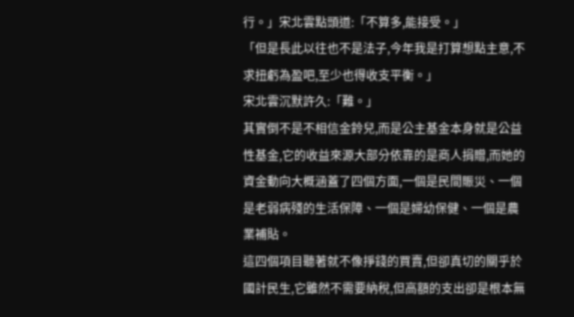行。」宋北雲點頭道:「不算多,能接受。」
「但是長此以往也不是法子,今年我是打算想點主意,不求扭虧為盈吧,至少也得收支平衡。」
宋北雲沉默許久:「難。」
其實倒不是不相信金鈴兒,而是公主基金本身就是公益性基金,它的收益來源大部分依靠的是商人捐贈,而她的資金動向大概涵蓋了四個方面,一個是民間賑災、一個是老弱病殘的生活保障、一個是婦幼保健、一個是農業補貼。
這四個項目聽著就不像掙錢的買賣,但卻真切的關乎於國計民生,它雖然不需要納稅,但高額的支出卻是根本無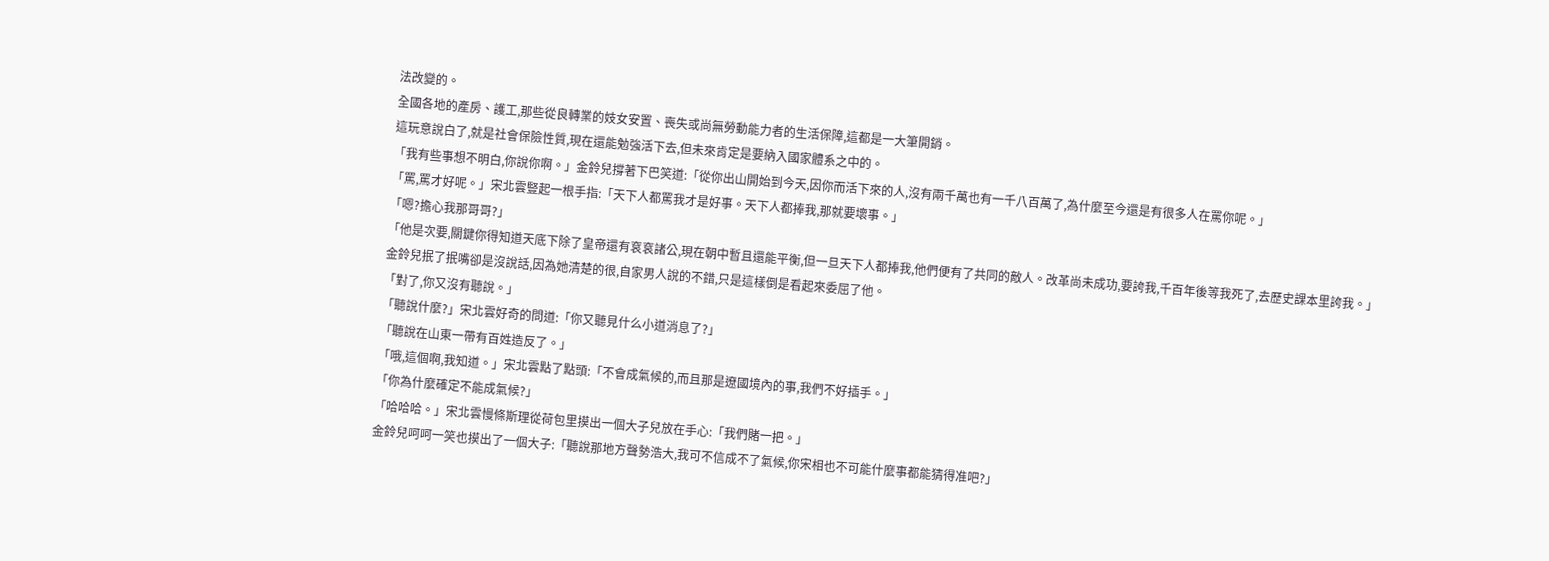法改變的。
全國各地的產房、護工,那些從良轉業的妓女安置、喪失或尚無勞動能力者的生活保障,這都是一大筆開銷。
這玩意說白了,就是社會保險性質,現在還能勉強活下去,但未來肯定是要納入國家體系之中的。
「我有些事想不明白,你說你啊。」金鈴兒撐著下巴笑道:「從你出山開始到今天,因你而活下來的人,沒有兩千萬也有一千八百萬了,為什麼至今還是有很多人在罵你呢。」
「罵,罵才好呢。」宋北雲豎起一根手指:「天下人都罵我才是好事。天下人都捧我,那就要壞事。」
「嗯?擔心我那哥哥?」
「他是次要,關鍵你得知道天底下除了皇帝還有袞袞諸公,現在朝中暫且還能平衡,但一旦天下人都捧我,他們便有了共同的敵人。改革尚未成功,要誇我,千百年後等我死了,去歷史課本里誇我。」
金鈴兒抿了抿嘴卻是沒說話,因為她清楚的很,自家男人說的不錯,只是這樣倒是看起來委屈了他。
「對了,你又沒有聽說。」
「聽說什麼?」宋北雲好奇的問道:「你又聽見什么小道消息了?」
「聽說在山東一帶有百姓造反了。」
「哦,這個啊,我知道。」宋北雲點了點頭:「不會成氣候的,而且那是遼國境內的事,我們不好插手。」
「你為什麼確定不能成氣候?」
「哈哈哈。」宋北雲慢條斯理從荷包里摸出一個大子兒放在手心:「我們賭一把。」
金鈴兒呵呵一笑也摸出了一個大子:「聽說那地方聲勢浩大,我可不信成不了氣候,你宋相也不可能什麼事都能猜得准吧?」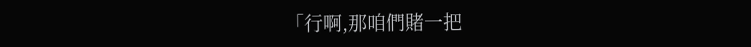「行啊,那咱們賭一把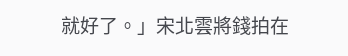就好了。」宋北雲將錢拍在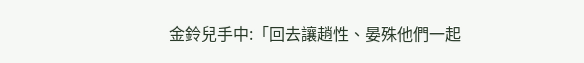金鈴兒手中:「回去讓趙性、晏殊他們一起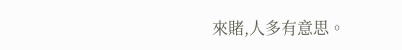來賭,人多有意思。